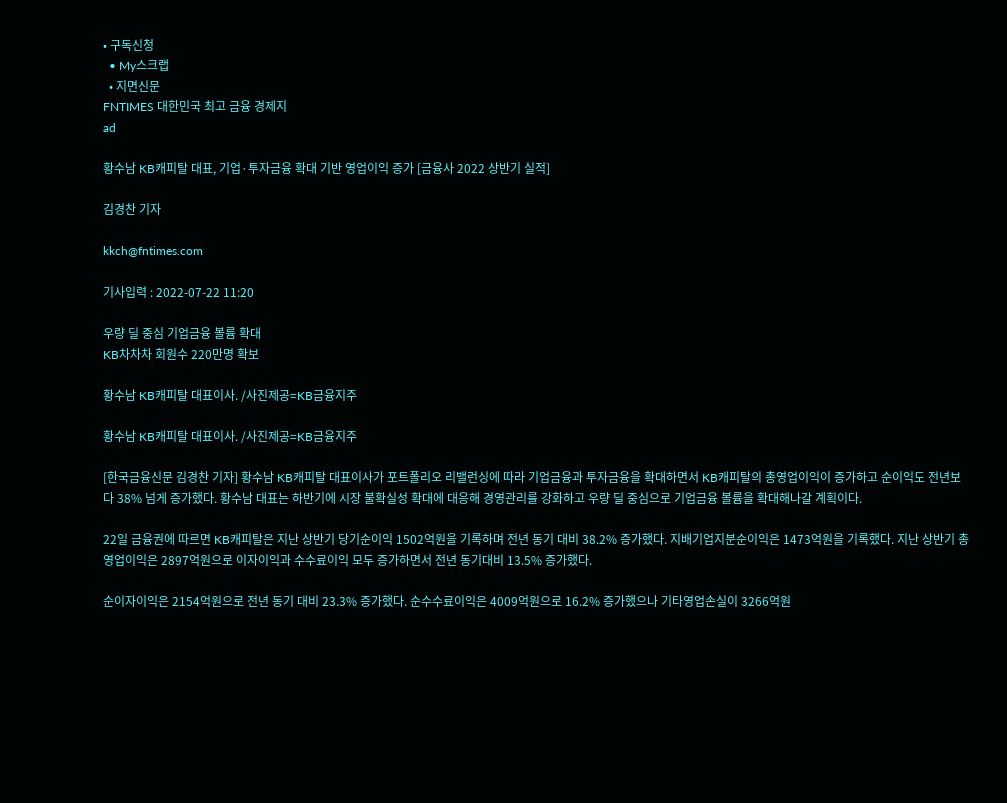• 구독신청
  • My스크랩
  • 지면신문
FNTIMES 대한민국 최고 금융 경제지
ad

황수남 KB캐피탈 대표, 기업·투자금융 확대 기반 영업이익 증가 [금융사 2022 상반기 실적]

김경찬 기자

kkch@fntimes.com

기사입력 : 2022-07-22 11:20

우량 딜 중심 기업금융 볼륨 확대
KB차차차 회원수 220만명 확보

황수남 KB캐피탈 대표이사. /사진제공=KB금융지주

황수남 KB캐피탈 대표이사. /사진제공=KB금융지주

[한국금융신문 김경찬 기자] 황수남 KB캐피탈 대표이사가 포트폴리오 리밸런싱에 따라 기업금융과 투자금융을 확대하면서 KB캐피탈의 총영업이익이 증가하고 순이익도 전년보다 38% 넘게 증가했다. 황수남 대표는 하반기에 시장 불확실성 확대에 대응해 경영관리를 강화하고 우량 딜 중심으로 기업금융 볼륨을 확대해나갈 계획이다.

22일 금융권에 따르면 KB캐피탈은 지난 상반기 당기순이익 1502억원을 기록하며 전년 동기 대비 38.2% 증가했다. 지배기업지분순이익은 1473억원을 기록했다. 지난 상반기 총영업이익은 2897억원으로 이자이익과 수수료이익 모두 증가하면서 전년 동기대비 13.5% 증가했다.

순이자이익은 2154억원으로 전년 동기 대비 23.3% 증가했다. 순수수료이익은 4009억원으로 16.2% 증가했으나 기타영업손실이 3266억원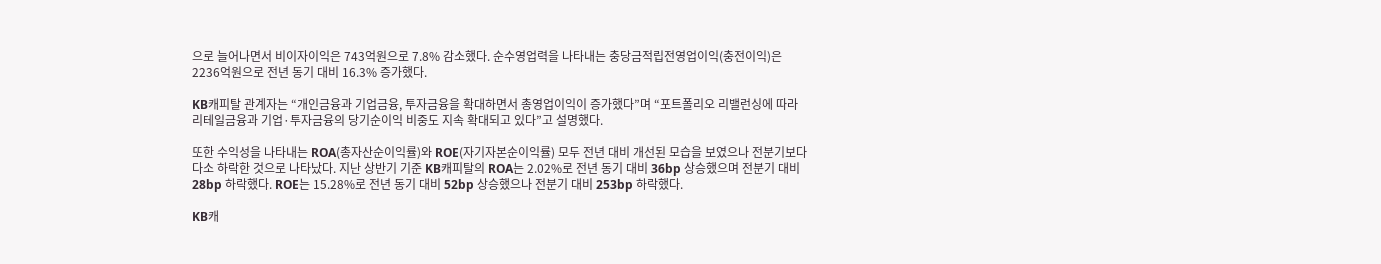으로 늘어나면서 비이자이익은 743억원으로 7.8% 감소했다. 순수영업력을 나타내는 충당금적립전영업이익(충전이익)은 2236억원으로 전년 동기 대비 16.3% 증가했다.

KB캐피탈 관계자는 “개인금융과 기업금융, 투자금융을 확대하면서 총영업이익이 증가했다”며 “포트폴리오 리밸런싱에 따라 리테일금융과 기업·투자금융의 당기순이익 비중도 지속 확대되고 있다”고 설명했다.

또한 수익성을 나타내는 ROA(총자산순이익률)와 ROE(자기자본순이익률) 모두 전년 대비 개선된 모습을 보였으나 전분기보다 다소 하락한 것으로 나타났다. 지난 상반기 기준 KB캐피탈의 ROA는 2.02%로 전년 동기 대비 36bp 상승했으며 전분기 대비 28bp 하락했다. ROE는 15.28%로 전년 동기 대비 52bp 상승했으나 전분기 대비 253bp 하락했다.

KB캐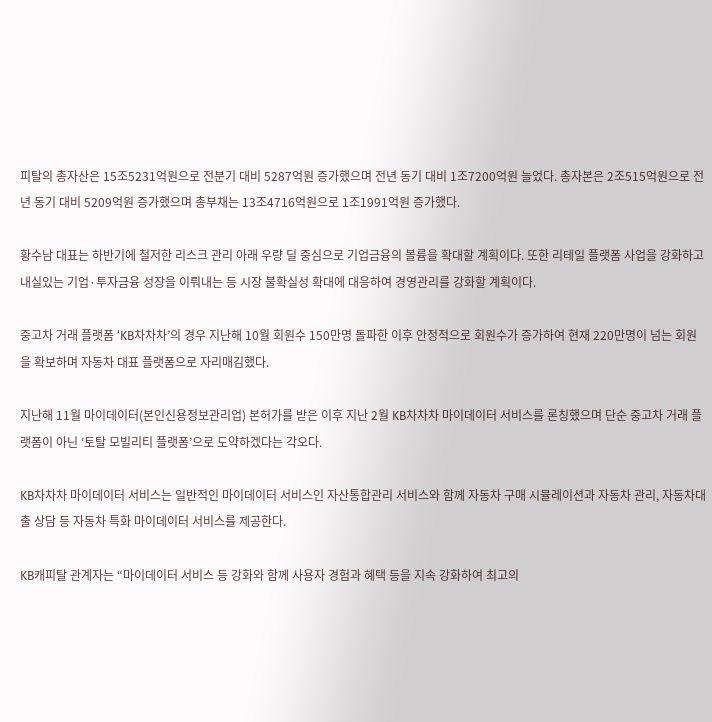피탈의 총자산은 15조5231억원으로 전분기 대비 5287억원 증가했으며 전년 동기 대비 1조7200억원 늘었다. 총자본은 2조515억원으로 전년 동기 대비 5209억원 증가했으며 총부채는 13조4716억원으로 1조1991억원 증가했다.

황수남 대표는 하반기에 철저한 리스크 관리 아래 우량 딜 중심으로 기업금융의 볼륨을 확대할 계획이다. 또한 리테일 플랫폼 사업을 강화하고 내실있는 기업·투자금융 성장을 이뤄내는 등 시장 불확실성 확대에 대응하여 경영관리를 강화할 계획이다.

중고차 거래 플랫폼 ‘KB차차차’의 경우 지난해 10월 회원수 150만명 돌파한 이후 안정적으로 회원수가 증가하여 현재 220만명이 넘는 회원을 확보하며 자동차 대표 플랫폼으로 자리매김했다.

지난해 11월 마이데이터(본인신용정보관리업) 본허가를 받은 이후 지난 2월 KB차차차 마이데이터 서비스를 론칭했으며 단순 중고차 거래 플랫폼이 아닌 ‘토탈 모빌리티 플랫폼’으로 도약하겠다는 각오다.

KB차차차 마이데이터 서비스는 일반적인 마이데이터 서비스인 자산통합관리 서비스와 함께 자동차 구매 시뮬레이션과 자동차 관리, 자동차대출 상담 등 자동차 특화 마이데이터 서비스를 제공한다.

KB캐피탈 관계자는 “마이데이터 서비스 등 강화와 함께 사용자 경험과 혜택 등을 지속 강화하여 최고의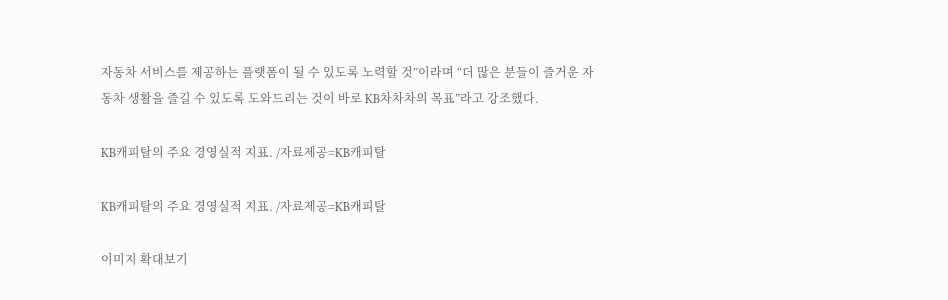자동차 서비스를 제공하는 플랫폼이 될 수 있도록 노력할 것”이라며 “더 많은 분들이 즐거운 자동차 생활을 즐길 수 있도록 도와드리는 것이 바로 KB차차차의 목표”라고 강조했다.

KB캐피탈의 주요 경영실적 지표. /자료제공=KB캐피탈

KB캐피탈의 주요 경영실적 지표. /자료제공=KB캐피탈

이미지 확대보기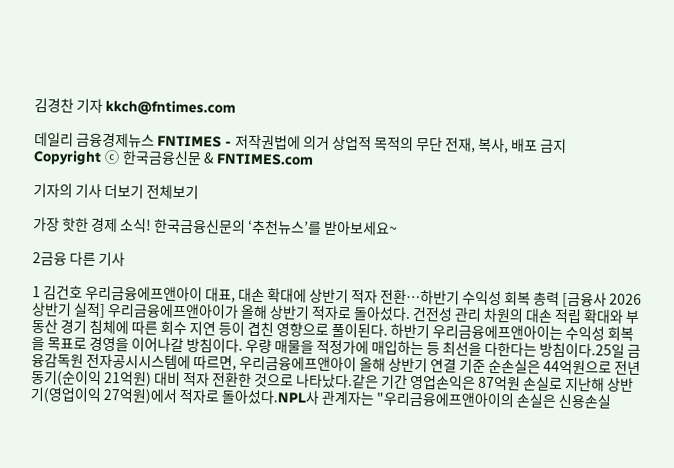김경찬 기자 kkch@fntimes.com

데일리 금융경제뉴스 FNTIMES - 저작권법에 의거 상업적 목적의 무단 전재, 복사, 배포 금지
Copyright ⓒ 한국금융신문 & FNTIMES.com

기자의 기사 더보기 전체보기

가장 핫한 경제 소식! 한국금융신문의 ‘추천뉴스’를 받아보세요~

2금융 다른 기사

1 김건호 우리금융에프앤아이 대표, 대손 확대에 상반기 적자 전환…하반기 수익성 회복 총력 [금융사 2026 상반기 실적] 우리금융에프앤아이가 올해 상반기 적자로 돌아섰다. 건전성 관리 차원의 대손 적립 확대와 부동산 경기 침체에 따른 회수 지연 등이 겹친 영향으로 풀이된다. 하반기 우리금융에프앤아이는 수익성 회복을 목표로 경영을 이어나갈 방침이다. 우량 매물을 적정가에 매입하는 등 최선을 다한다는 방침이다.25일 금융감독원 전자공시시스템에 따르면, 우리금융에프앤아이 올해 상반기 연결 기준 순손실은 44억원으로 전년동기(순이익 21억원) 대비 적자 전환한 것으로 나타났다.같은 기간 영업손익은 87억원 손실로 지난해 상반기(영업이익 27억원)에서 적자로 돌아섰다.NPL사 관계자는 "우리금융에프앤아이의 손실은 신용손실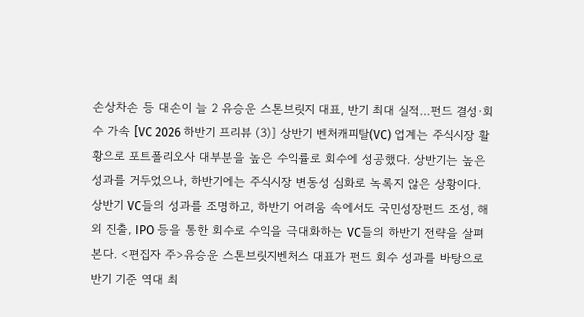손상차손 등 대손이 늘 2 유승운 스톤브릿지 대표, 반기 최대 실적…펀드 결성·회수 가속 [VC 2026 하반기 프리뷰 (3)] 상반기 벤처캐피탈(VC) 업계는 주식시장 활황으로 포트폴리오사 대부분을 높은 수익률로 회수에 성공했다. 상반기는 높은 성과를 거두었으나, 하반기에는 주식시장 변동성 심화로 녹록지 않은 상황이다. 상반기 VC들의 성과를 조명하고, 하반기 어려움 속에서도 국민성장펀드 조성, 해외 진출, IPO 등을 통한 회수로 수익을 극대화하는 VC들의 하반기 전략을 살펴본다. <편집자 주>유승운 스톤브릿지벤처스 대표가 펀드 회수 성과를 바탕으로 반기 기준 역대 최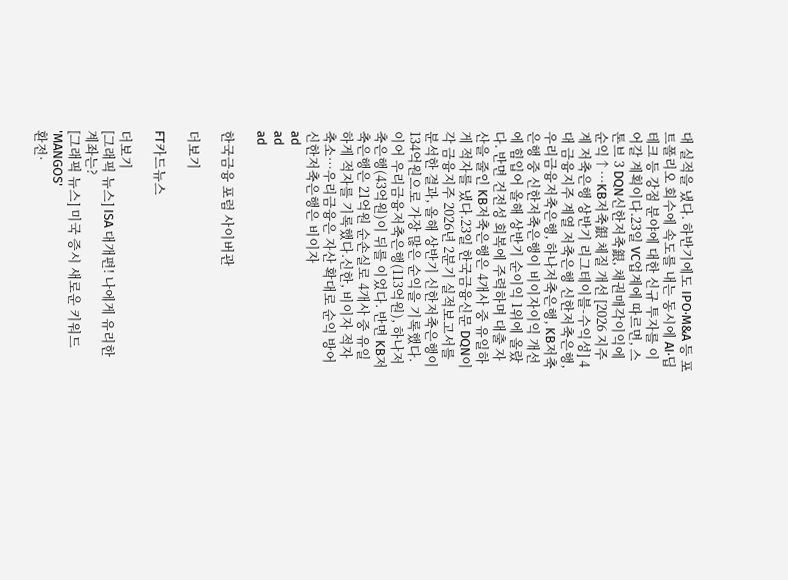대 실적을 냈다. 하반기에도 IPO·M&A 등 포트폴리오 회수에 속도를 내는 동시에 AI·딥테크 등 강점 분야에 대한 신규 투자를 이어갈 계획이다.23일 VC업계에 따르면, 스톤브 3 DQN신한저축銀, 채권매각이익에 순익↑…KB저축銀 체질 개선 [2026 지주계 저축은행 상반기 리그테이블-수익성] 4대 금융지주 계열 저축은행 신한저축은행, 우리금융저축은행, 하나저축은행, KB저축은행 중 신한저축은행이 비이자이익 개선에 힘입어 올해 상반기 순이익 1위에 올랐다. 반면 건전성 회복에 주력하며 대출 자산을 줄인 KB저축은행은 4개사 중 유일하게 적자를 냈다.23일 한국금융신문 DQN이 각 금융지주 2026년 2분기 실적보고서를 분석한 결과, 올해 상반기 신한저축은행이 134억원으로 가장 많은 순익을 기록했다.이어 우리금융저축은행(113억원), 하나저축은행(43억원)이 뒤를 이었다. 반면 KB저축은행은 21억원 순손실로 4개사 중 유일하게 적자를 기록했다.신한, 비이자 적자 축소…우리금융은 자산 확대로 순익 방어신한저축은행은 비이자
ad
ad
ad

한국금융 포럼 사이버관

더보기

FT카드뉴스

더보기
[그래픽 뉴스] ISA 대개편! 나에게 유리한 계좌는?
[그래픽 뉴스] 미국 증시 새로운 키워드 'MANGOS'
환전·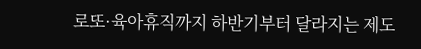로또·육아휴직까지 하반기부터 달라지는 제도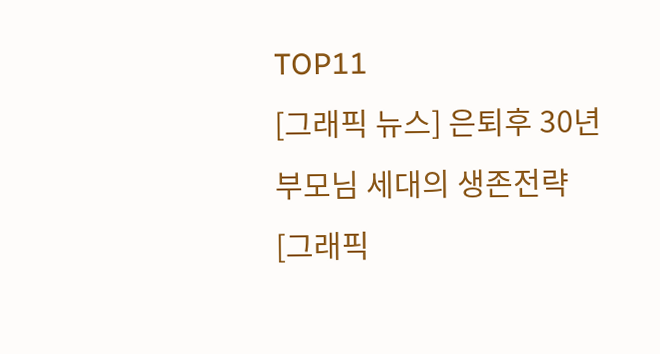TOP11
[그래픽 뉴스] 은퇴후 30년 부모님 세대의 생존전략
[그래픽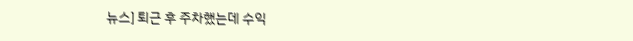뉴스] 퇴근 후 주차했는데 수익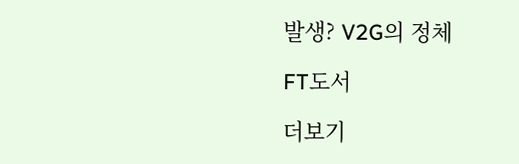발생? V2G의 정체

FT도서

더보기